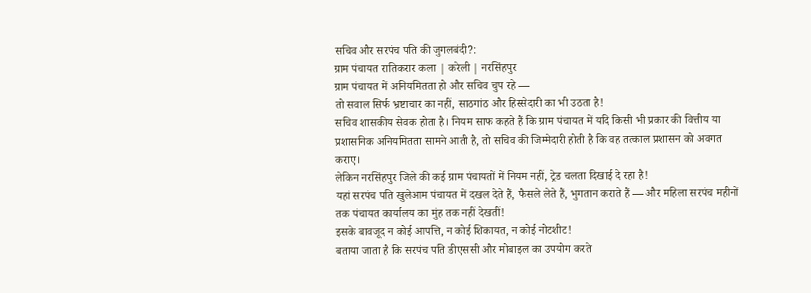सचिव और सरपंच पति की जुगलबंदी?:
ग्राम पंचायत रातिकरार कला | करेली | नरसिंहपुर
ग्राम पंचायत में अनियमितता हो और सचिव चुप रहे —
तो सवाल सिर्फ भ्रष्टाचार का नहीं, साठगांठ और हिस्सेदारी का भी उठता है!
सचिव शासकीय सेवक होता है। नियम साफ कहते हैं कि ग्राम पंचायत में यदि किसी भी प्रकार की वित्तीय या प्रशासनिक अनियमितता सामने आती है, तो सचिव की जिम्मेदारी होती है कि वह तत्काल प्रशासन को अवगत कराए।
लेकिन नरसिंहपुर जिले की कई ग्राम पंचायतों में नियम नहीं, ट्रेड चलता दिखाई दे रहा है!
यहां सरपंच पति खुलेआम पंचायत में दखल देते हैं, फैसले लेते हैं, भुगतान कराते हैं — और महिला सरपंच महीनों तक पंचायत कार्यालय का मुंह तक नहीं देखतीं!
इसके बावजूद न कोई आपत्ति, न कोई शिकायत, न कोई नोटशीट!
बताया जाता है कि सरपंच पति डीएससी और मोबाइल का उपयोग करते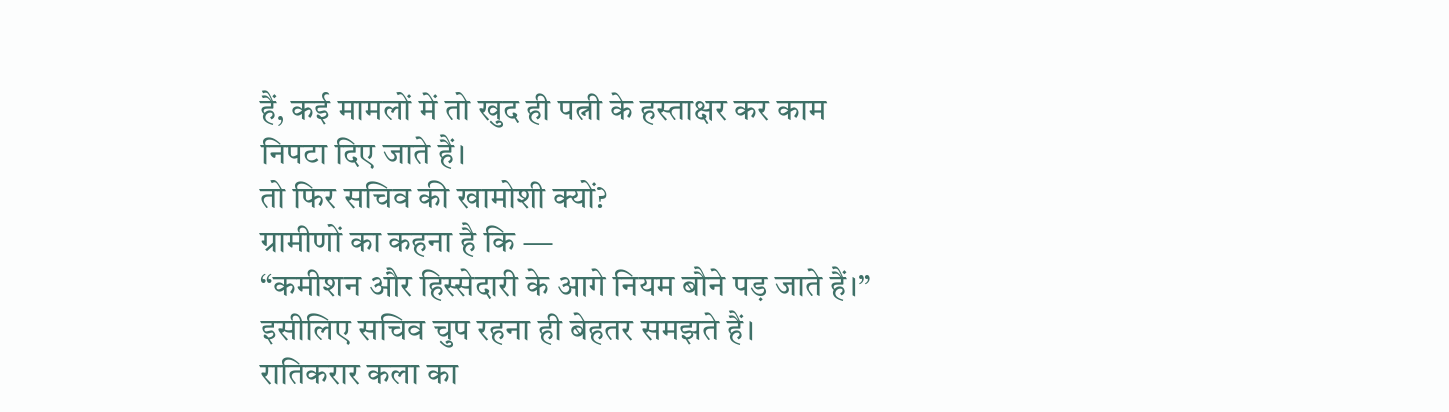हैं, कई मामलों में तो खुद ही पत्नी के हस्ताक्षर कर काम निपटा दिए जाते हैं।
तो फिर सचिव की खामोशी क्यों?
ग्रामीणों का कहना है कि —
“कमीशन और हिस्सेदारी के आगे नियम बौने पड़ जाते हैं।”
इसीलिए सचिव चुप रहना ही बेहतर समझते हैं।
रातिकरार कला का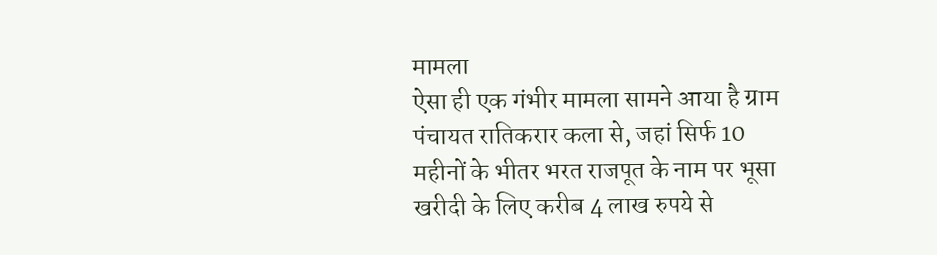मामला
ऐसा ही एक गंभीर मामला सामने आया है ग्राम पंचायत रातिकरार कला से, जहां सिर्फ 10 महीनों के भीतर भरत राजपूत के नाम पर भूसा खरीदी के लिए करीब 4 लाख रुपये से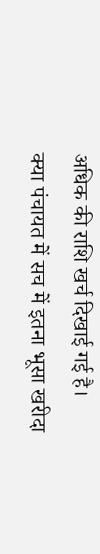अधिक की राशि खर्च दिखाई गई है।
क्या पंचायत में सच में इतना भूसा खरीदा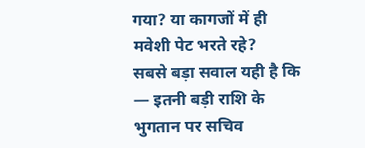गया? या कागजों में ही मवेशी पेट भरते रहे?
सबसे बड़ा सवाल यही है कि — इतनी बड़ी राशि के भुगतान पर सचिव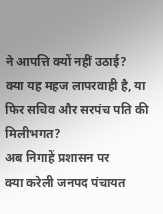ने आपत्ति क्यों नहीं उठाई?
क्या यह महज लापरवाही है, या फिर सचिव और सरपंच पति की मिलीभगत?
अब निगाहें प्रशासन पर
क्या करेली जनपद पंचायत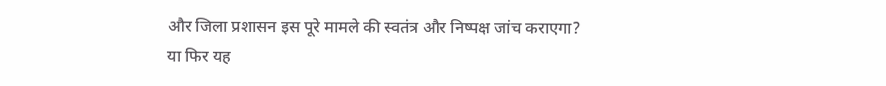और जिला प्रशासन इस पूरे मामले की स्वतंत्र और निष्पक्ष जांच कराएगा?
या फिर यह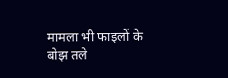मामला भी फाइलों के बोझ तले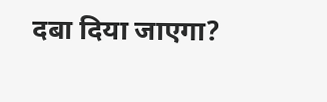दबा दिया जाएगा?